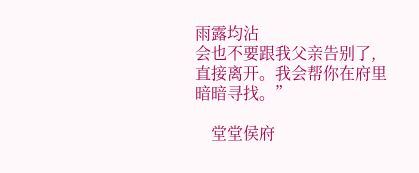雨露均沾
会也不要跟我父亲告别了,直接离开。我会帮你在府里暗暗寻找。”

    堂堂侯府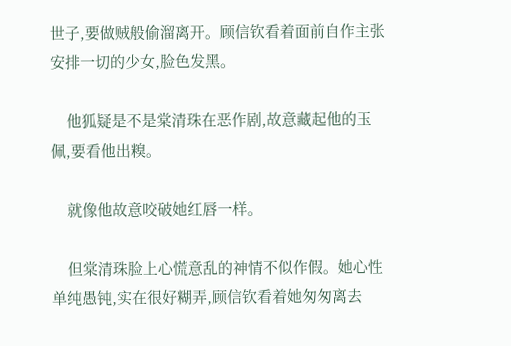世子,要做贼般偷溜离开。顾信钦看着面前自作主张安排一切的少女,脸色发黑。

    他狐疑是不是棠清珠在恶作剧,故意藏起他的玉佩,要看他出糗。

    就像他故意咬破她红唇一样。

    但棠清珠脸上心慌意乱的神情不似作假。她心性单纯愚钝,实在很好糊弄,顾信钦看着她匆匆离去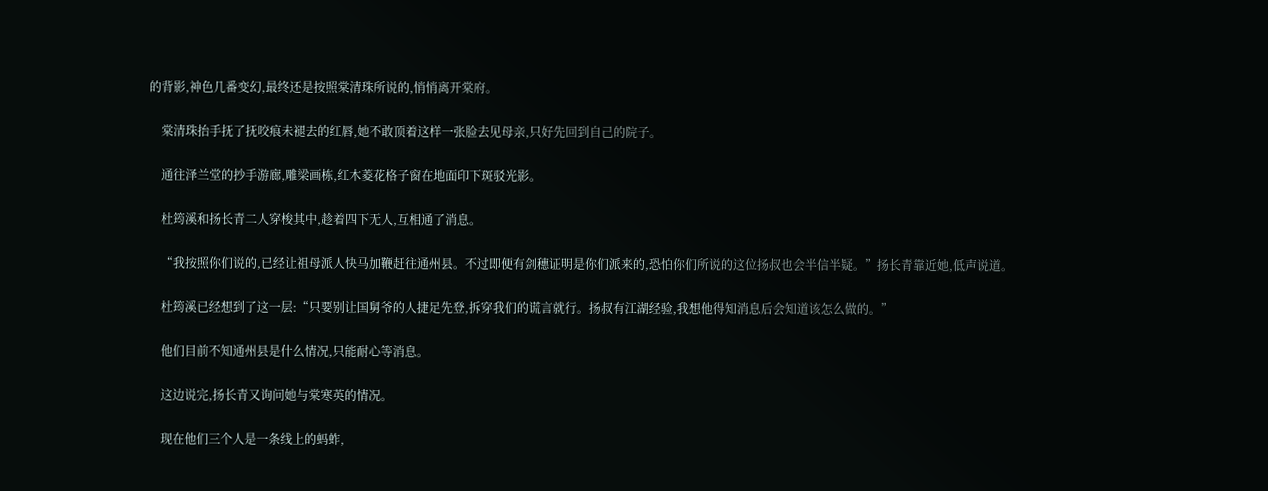的背影,神色几番变幻,最终还是按照棠清珠所说的,悄悄离开棠府。

    棠清珠抬手抚了抚咬痕未褪去的红唇,她不敢顶着这样一张脸去见母亲,只好先回到自己的院子。

    通往泽兰堂的抄手游廊,雕梁画栋,红木菱花格子窗在地面印下斑驳光影。

    杜筠溪和扬长青二人穿梭其中,趁着四下无人,互相通了消息。

    “我按照你们说的,已经让祖母派人快马加鞭赶往通州县。不过即便有剑穗证明是你们派来的,恐怕你们所说的这位扬叔也会半信半疑。”扬长青靠近她,低声说道。

    杜筠溪已经想到了这一层:“只要别让国舅爷的人捷足先登,拆穿我们的谎言就行。扬叔有江湖经验,我想他得知消息后会知道该怎么做的。”

    他们目前不知通州县是什么情况,只能耐心等消息。

    这边说完,扬长青又询问她与棠寒英的情况。

    现在他们三个人是一条线上的蚂蚱,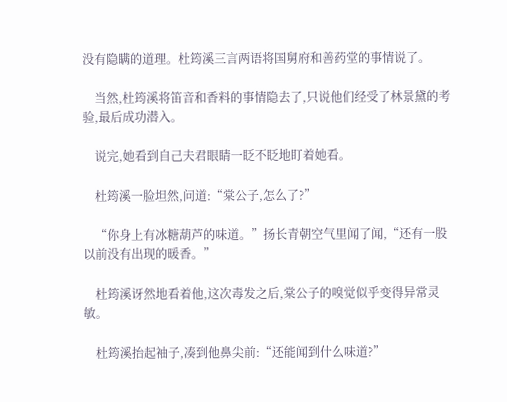没有隐瞒的道理。杜筠溪三言两语将国舅府和善药堂的事情说了。

    当然,杜筠溪将笛音和香料的事情隐去了,只说他们经受了林景黛的考验,最后成功潜入。

    说完,她看到自己夫君眼睛一眨不眨地盯着她看。

    杜筠溪一脸坦然,问道:“棠公子,怎么了?”

    “你身上有冰糖葫芦的味道。”扬长青朝空气里闻了闻,“还有一股以前没有出现的暖香。”

    杜筠溪讶然地看着他,这次毒发之后,棠公子的嗅觉似乎变得异常灵敏。

    杜筠溪抬起袖子,凑到他鼻尖前:“还能闻到什么味道?”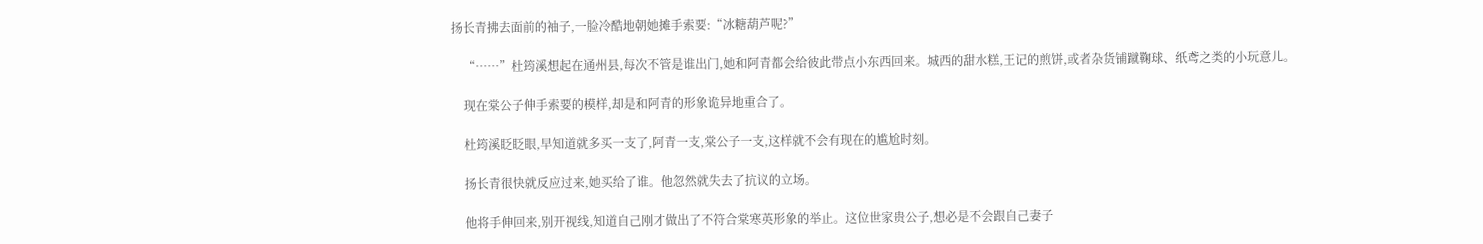扬长青拂去面前的袖子,一脸冷酷地朝她摊手索要:“冰糖葫芦呢?”

    “……”杜筠溪想起在通州县,每次不管是谁出门,她和阿青都会给彼此带点小东西回来。城西的甜水糕,王记的煎饼,或者杂货铺蹴鞠球、纸鸢之类的小玩意儿。

    现在棠公子伸手索要的模样,却是和阿青的形象诡异地重合了。

    杜筠溪眨眨眼,早知道就多买一支了,阿青一支,棠公子一支,这样就不会有现在的尴尬时刻。

    扬长青很快就反应过来,她买给了谁。他忽然就失去了抗议的立场。

    他将手伸回来,别开视线,知道自己刚才做出了不符合棠寒英形象的举止。这位世家贵公子,想必是不会跟自己妻子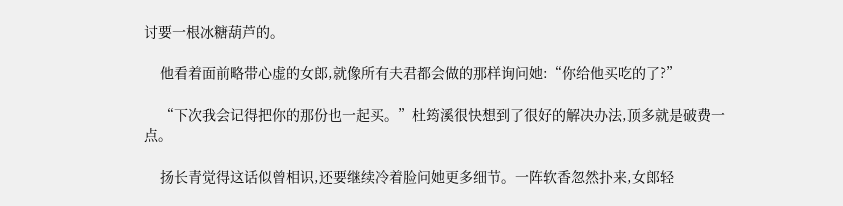讨要一根冰糖葫芦的。

    他看着面前略带心虚的女郎,就像所有夫君都会做的那样询问她:“你给他买吃的了?”

    “下次我会记得把你的那份也一起买。”杜筠溪很快想到了很好的解决办法,顶多就是破费一点。

    扬长青觉得这话似曾相识,还要继续冷着脸问她更多细节。一阵软香忽然扑来,女郎轻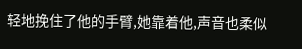轻地挽住了他的手臂,她靠着他,声音也柔似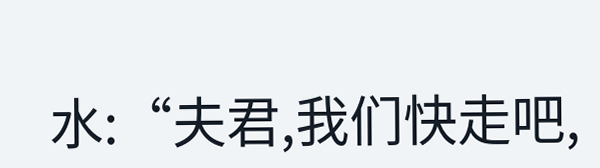水:“夫君,我们快走吧,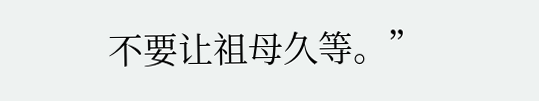不要让祖母久等。”